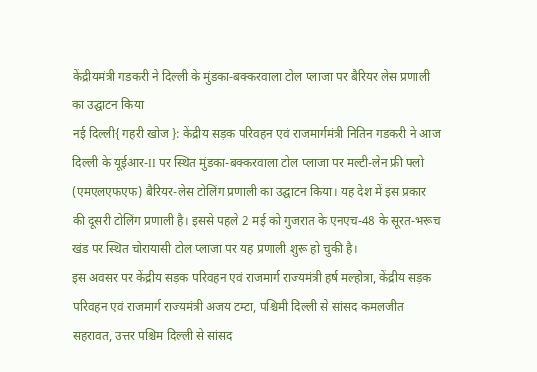केंद्रीयमंत्री गडकरी ने दिल्ली के मुंडका-बक्करवाला टोल प्लाजा पर बैरियर लेस प्रणाली का उद्घाटन किया
नई दिल्ली{ गहरी खोज }: केंद्रीय सड़क परिवहन एवं राजमार्गमंत्री नितिन गडकरी ने आज दिल्ली के यूईआर-II पर स्थित मुंडका-बक्करवाला टोल प्लाजा पर मल्टी-लेन फ्री फ्लो (एमएलएफएफ) बैरियर-लेस टोलिंग प्रणाली का उद्घाटन किया। यह देश में इस प्रकार की दूसरी टोलिंग प्रणाली है। इससे पहले 2 मई को गुजरात के एनएच-48 के सूरत-भरूच खंड पर स्थित चोरायासी टोल प्लाजा पर यह प्रणाली शुरू हो चुकी है।
इस अवसर पर केंद्रीय सड़क परिवहन एवं राजमार्ग राज्यमंत्री हर्ष मल्होत्रा, केंद्रीय सड़क परिवहन एवं राजमार्ग राज्यमंत्री अजय टम्टा, पश्चिमी दिल्ली से सांसद कमलजीत सहरावत, उत्तर पश्चिम दिल्ली से सांसद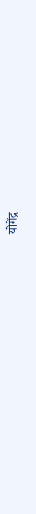योगेंद्र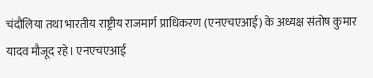चंदौलिया तथा भारतीय राष्ट्रीय राजमार्ग प्राधिकरण (एनएचएआई) के अध्यक्ष संतोष कुमार यादव मौजूद रहे। एनएचएआई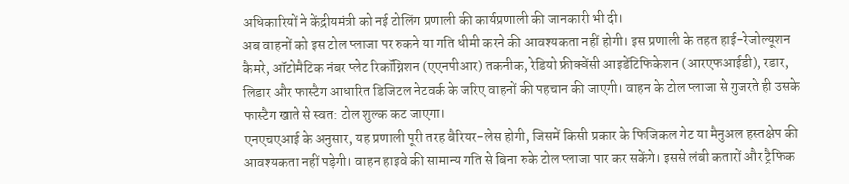अधिकारियों ने केंद्रीयमंत्री को नई टोलिंग प्रणाली की कार्यप्रणाली की जानकारी भी दी।
अब वाहनों को इस टोल प्लाजा पर रुकने या गति धीमी करने की आवश्यकता नहीं होगी। इस प्रणाली के तहत हाई-रेजोल्यूशन कैमरे, ऑटोमैटिक नंबर प्लेट रिकॉग्निशन (एएनपीआर) तकनीक, रेडियो फ्रीक्वेंसी आइडेंटिफिकेशन (आरएफआईडी), रडार, लिडार और फास्टैग आधारित डिजिटल नेटवर्क के जरिए वाहनों की पहचान की जाएगी। वाहन के टोल प्लाजा से गुजरते ही उसके फास्टैग खाते से स्वत: टोल शुल्क कट जाएगा।
एनएचएआई के अनुसार, यह प्रणाली पूरी तरह बैरियर-लेस होगी, जिसमें किसी प्रकार के फिजिकल गेट या मैनुअल हस्तक्षेप की आवश्यकता नहीं पड़ेगी। वाहन हाइवे की सामान्य गति से बिना रुके टोल प्लाजा पार कर सकेंगे। इससे लंबी कतारों और ट्रैफिक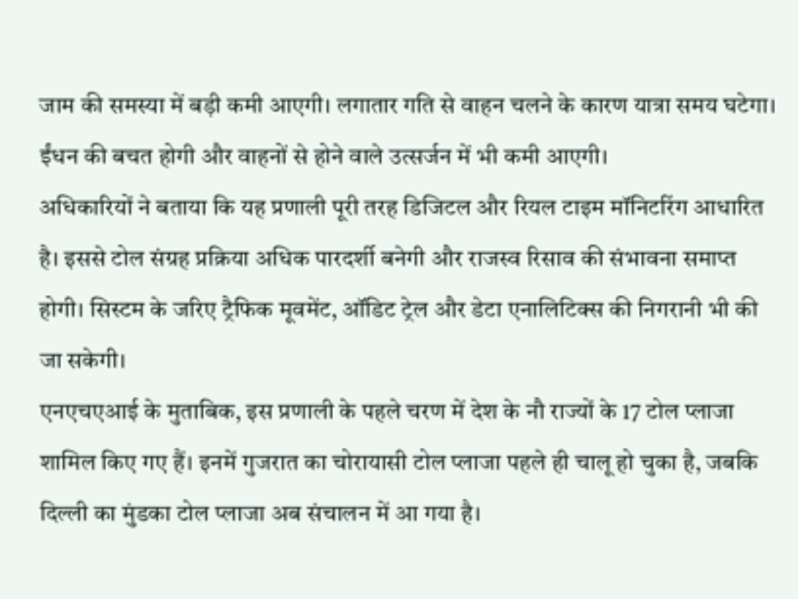जाम की समस्या में बड़ी कमी आएगी। लगातार गति से वाहन चलने के कारण यात्रा समय घटेगा। ईंधन की बचत होगी और वाहनों से होने वाले उत्सर्जन में भी कमी आएगी।
अधिकारियों ने बताया कि यह प्रणाली पूरी तरह डिजिटल और रियल टाइम मॉनिटरिंग आधारित है। इससे टोल संग्रह प्रक्रिया अधिक पारदर्शी बनेगी और राजस्व रिसाव की संभावना समाप्त होगी। सिस्टम के जरिए ट्रैफिक मूवमेंट, ऑडिट ट्रेल और डेटा एनालिटिक्स की निगरानी भी की जा सकेगी।
एनएचएआई के मुताबिक, इस प्रणाली के पहले चरण में देश के नौ राज्यों के 17 टोल प्लाजा शामिल किए गए हैं। इनमें गुजरात का चोरायासी टोल प्लाजा पहले ही चालू हो चुका है, जबकि दिल्ली का मुंडका टोल प्लाजा अब संचालन में आ गया है।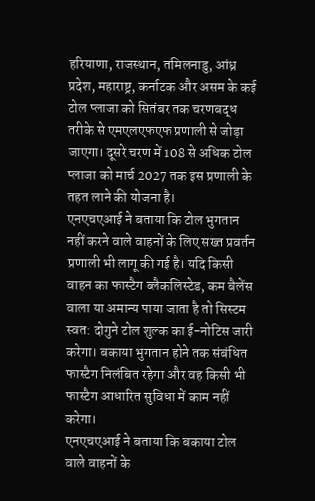हरियाणा, राजस्थान, तमिलनाडु, आंध्र प्रदेश, महाराष्ट्र, कर्नाटक और असम के कई टोल प्लाजा को सितंबर तक चरणबद्ध तरीके से एमएलएफएफ प्रणाली से जोड़ा जाएगा। दूसरे चरण में 108 से अधिक टोल प्लाजा को मार्च 2027 तक इस प्रणाली के तहत लाने की योजना है।
एनएचएआई ने बताया कि टोल भुगतान नहीं करने वाले वाहनों के लिए सख्त प्रवर्तन प्रणाली भी लागू की गई है। यदि किसी वाहन का फास्टैग ब्लैकलिस्टेड, कम बैलेंस वाला या अमान्य पाया जाता है तो सिस्टम स्वत: दोगुने टोल शुल्क का ई-नोटिस जारी करेगा। बकाया भुगतान होने तक संबंधित फास्टैग निलंबित रहेगा और वह किसी भी फास्टैग आधारित सुविधा में काम नहीं करेगा।
एनएचएआई ने बताया कि बकाया टोल वाले वाहनों के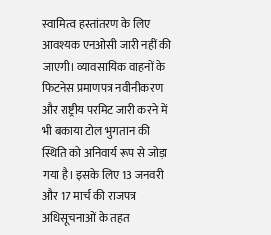स्वामित्व हस्तांतरण के लिए आवश्यक एनओसी जारी नहीं की जाएगी। व्यावसायिक वाहनों के फिटनेस प्रमाणपत्र नवीनीकरण और राष्ट्रीय परमिट जारी करने में भी बकाया टोल भुगतान की स्थिति को अनिवार्य रूप से जोड़ा गया है। इसके लिए 13 जनवरी और 17 मार्च की राजपत्र अधिसूचनाओं के तहत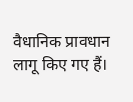वैधानिक प्रावधान लागू किए गए हैं।